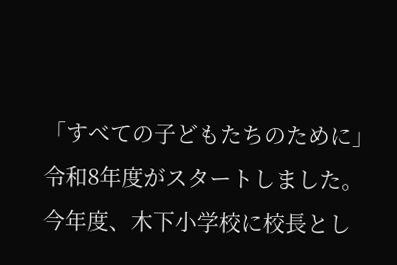「すべての子どもたちのために」
令和8年度がスタートしました。
今年度、木下小学校に校長とし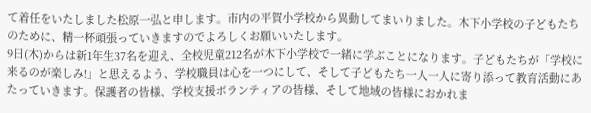て着任をいたしました松原一弘と申します。市内の平賀小学校から異動してまいりました。木下小学校の子どもたちのために、精一杯頑張っていきますのでよろしくお願いいたします。
9日(木)からは新1年生37名を迎え、全校児童212名が木下小学校で一緒に学ぶことになります。子どもたちが「学校に来るのが楽しみ!」と思えるよう、学校職員は心を一つにして、そして子どもたち一人一人に寄り添って教育活動にあたっていきます。保護者の皆様、学校支援ボランティアの皆様、そして地域の皆様におかれま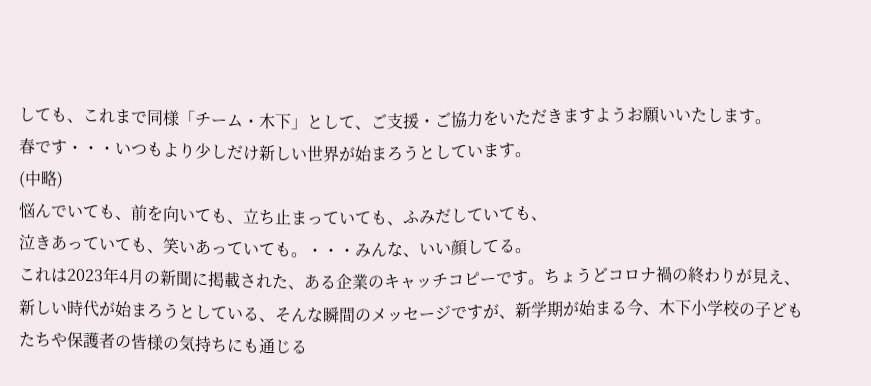しても、これまで同様「チーム・木下」として、ご支援・ご協力をいただきますようお願いいたします。
春です・・・いつもより少しだけ新しい世界が始まろうとしています。
(中略)
悩んでいても、前を向いても、立ち止まっていても、ふみだしていても、
泣きあっていても、笑いあっていても。・・・みんな、いい顔してる。
これは2023年4月の新聞に掲載された、ある企業のキャッチコピーです。ちょうどコロナ禍の終わりが見え、新しい時代が始まろうとしている、そんな瞬間のメッセージですが、新学期が始まる今、木下小学校の子どもたちや保護者の皆様の気持ちにも通じる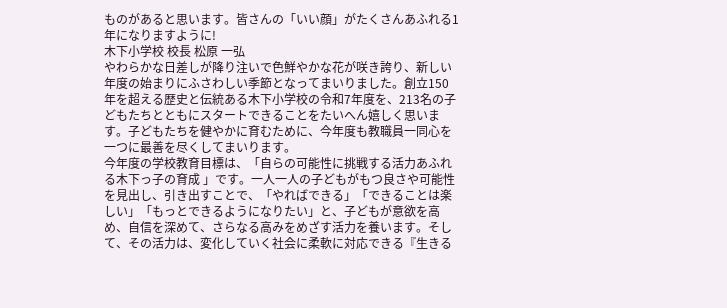ものがあると思います。皆さんの「いい顔」がたくさんあふれる1年になりますように!
木下小学校 校長 松原 一弘
やわらかな日差しが降り注いで色鮮やかな花が咲き誇り、新しい年度の始まりにふさわしい季節となってまいりました。創立150年を超える歴史と伝統ある木下小学校の令和7年度を、213名の子どもたちとともにスタートできることをたいへん嬉しく思います。子どもたちを健やかに育むために、今年度も教職員一同心を一つに最善を尽くしてまいります。
今年度の学校教育目標は、「自らの可能性に挑戦する活力あふれる木下っ子の育成 」です。一人一人の子どもがもつ良さや可能性を見出し、引き出すことで、「やればできる」「できることは楽しい」「もっとできるようになりたい」と、子どもが意欲を高め、自信を深めて、さらなる高みをめざす活力を養います。そして、その活力は、変化していく社会に柔軟に対応できる『生きる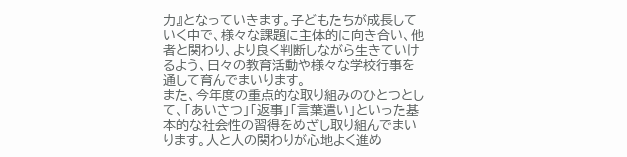力』となっていきます。子どもたちが成長していく中で、様々な課題に主体的に向き合い、他者と関わり、より良く判断しながら生きていけるよう、日々の教育活動や様々な学校行事を通して育んでまいります。
また、今年度の重点的な取り組みのひとつとして、「あいさつ」「返事」「言葉遣い」といった基本的な社会性の習得をめざし取り組んでまいります。人と人の関わりが心地よく進め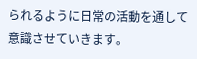られるように日常の活動を通して意識させていきます。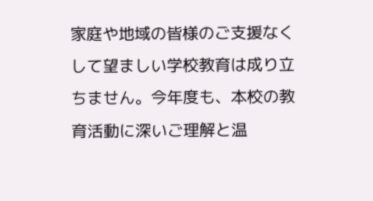家庭や地域の皆様のご支援なくして望ましい学校教育は成り立ちません。今年度も、本校の教育活動に深いご理解と温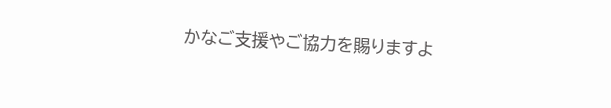かなご支援やご協力を賜りますよ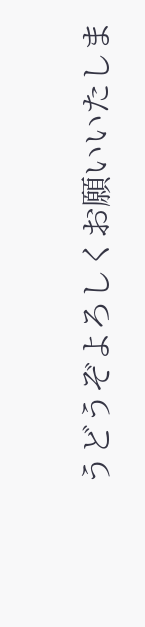うどうぞよろしくお願いいたしま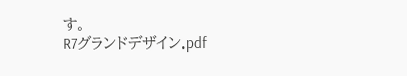す。
R7グランドデザイン.pdf